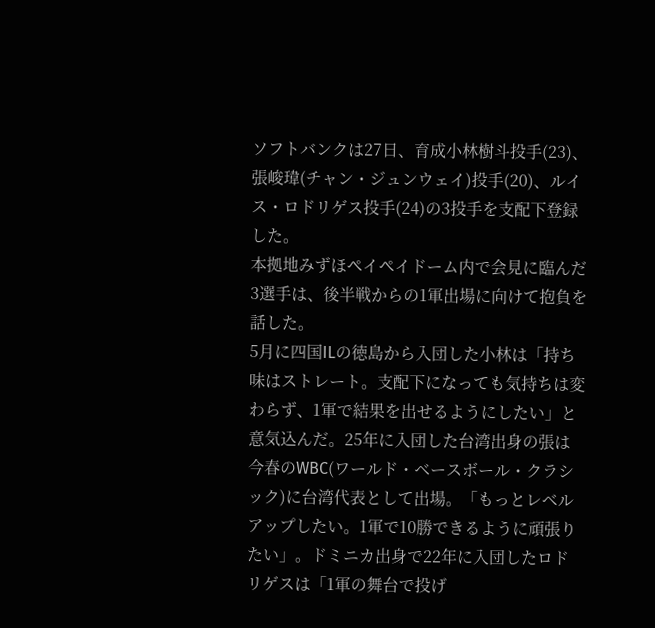ソフトバンクは27日、育成小林樹斗投手(23)、張峻瑋(チャン・ジュンウェイ)投手(20)、ルイス・ロドリゲス投手(24)の3投手を支配下登録した。
本拠地みずほペイペイドーム内で会見に臨んだ3選手は、後半戦からの1軍出場に向けて抱負を話した。
5月に四国ILの徳島から入団した小林は「持ち味はストレート。支配下になっても気持ちは変わらず、1軍で結果を出せるようにしたい」と意気込んだ。25年に入団した台湾出身の張は今春のWBC(ワールド・ベースボール・クラシック)に台湾代表として出場。「もっとレベルアップしたい。1軍で10勝できるように頑張りたい」。ドミニカ出身で22年に入団したロドリゲスは「1軍の舞台で投げ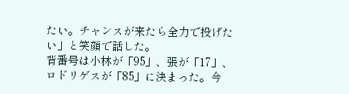たい。チャンスが来たら全力で投げたい」と笑顔で話した。
背番号は小林が「95」、張が「17」、ロドリゲスが「85」に決まった。今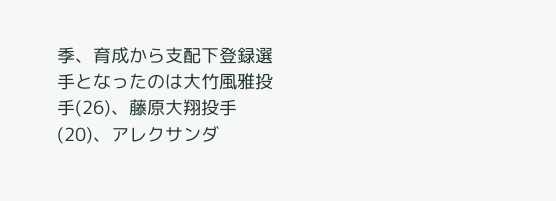季、育成から支配下登録選手となったのは大竹風雅投手(26)、藤原大翔投手(20)、アレクサンダ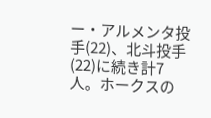ー・アルメンタ投手(22)、北斗投手(22)に続き計7人。ホークスの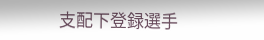支配下登録選手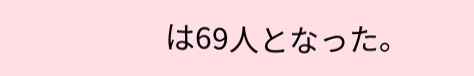は69人となった。